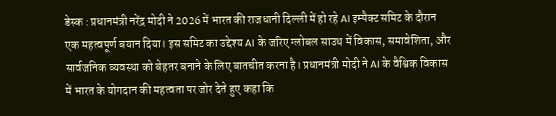डेस्क : प्रधानमंत्री नरेंद्र मोदी ने 2026 में भारत की राजधानी दिल्ली में हो रहे AI इम्पैक्ट समिट के दौरान एक महत्वपूर्ण बयान दिया। इस समिट का उद्देश्य AI के जरिए ग्लोबल साउथ में विकास, समावेशिता, और सार्वजनिक व्यवस्था को बेहतर बनाने के लिए बातचीत करना है। प्रधानमंत्री मोदी ने AI के वैश्विक विकास में भारत के योगदान की महत्वता पर जोर देते हुए कहा कि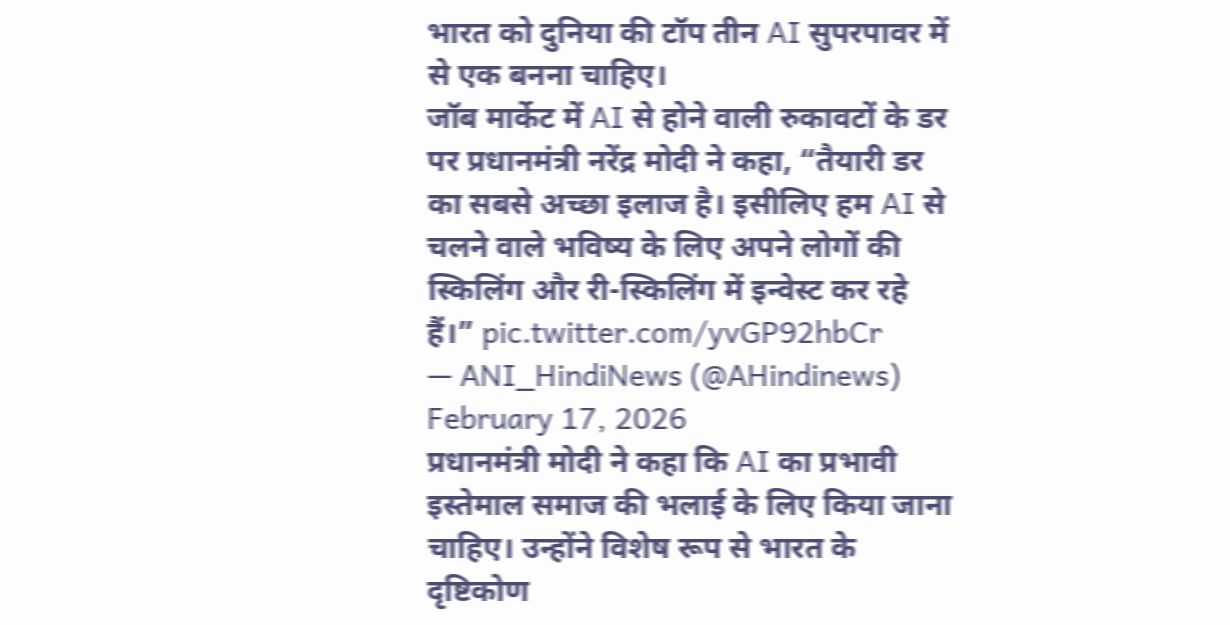भारत को दुनिया की टॉप तीन AI सुपरपावर में से एक बनना चाहिए।
जॉब मार्केट में AI से होने वाली रुकावटों के डर पर प्रधानमंत्री नरेंद्र मोदी ने कहा, “तैयारी डर का सबसे अच्छा इलाज है। इसीलिए हम AI से चलने वाले भविष्य के लिए अपने लोगों की स्किलिंग और री-स्किलिंग में इन्वेस्ट कर रहे हैं।” pic.twitter.com/yvGP92hbCr
— ANI_HindiNews (@AHindinews) February 17, 2026
प्रधानमंत्री मोदी ने कहा कि AI का प्रभावी इस्तेमाल समाज की भलाई के लिए किया जाना चाहिए। उन्होंने विशेष रूप से भारत के दृष्टिकोण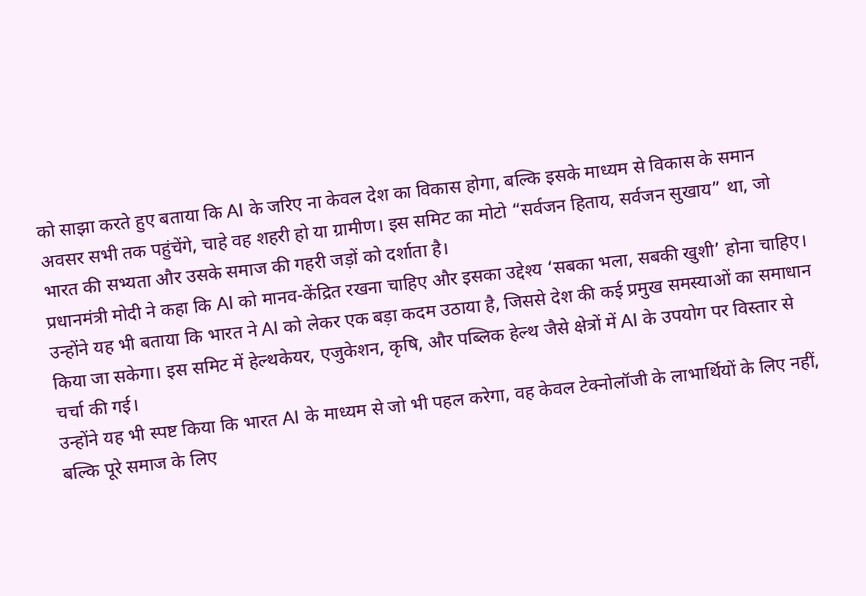को साझा करते हुए बताया कि AI के जरिए ना केवल देश का विकास होगा, बल्कि इसके माध्यम से विकास के समान अवसर सभी तक पहुंचेंगे, चाहे वह शहरी हो या ग्रामीण। इस समिट का मोटो “सर्वजन हिताय, सर्वजन सुखाय” था, जो भारत की सभ्यता और उसके समाज की गहरी जड़ों को दर्शाता है।
प्रधानमंत्री मोदी ने कहा कि AI को मानव-केंद्रित रखना चाहिए और इसका उद्देश्य ‘सबका भला, सबकी खुशी’ होना चाहिए। उन्होंने यह भी बताया कि भारत ने AI को लेकर एक बड़ा कदम उठाया है, जिससे देश की कई प्रमुख समस्याओं का समाधान किया जा सकेगा। इस समिट में हेल्थकेयर, एजुकेशन, कृषि, और पब्लिक हेल्थ जैसे क्षेत्रों में AI के उपयोग पर विस्तार से चर्चा की गई।
उन्होंने यह भी स्पष्ट किया कि भारत AI के माध्यम से जो भी पहल करेगा, वह केवल टेक्नोलॉजी के लाभार्थियों के लिए नहीं, बल्कि पूरे समाज के लिए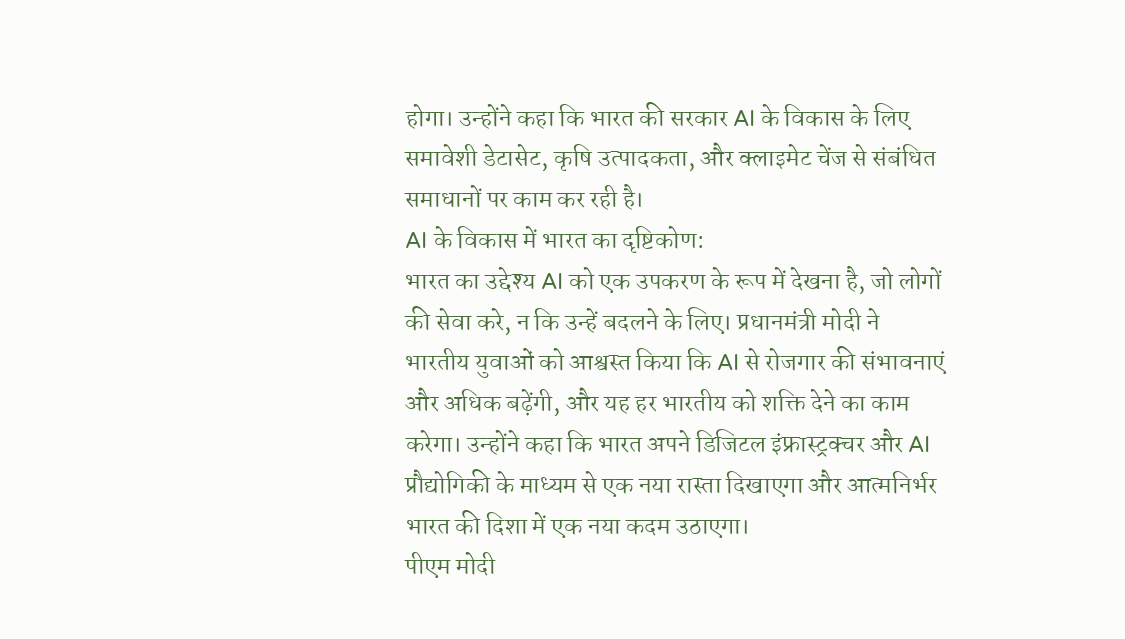होगा। उन्होंने कहा कि भारत की सरकार AI के विकास के लिए समावेशी डेटासेट, कृषि उत्पादकता, और क्लाइमेट चेंज से संबंधित समाधानों पर काम कर रही है।
AI के विकास में भारत का दृष्टिकोण:
भारत का उद्देश्य AI को एक उपकरण के रूप में देखना है, जो लोगों की सेवा करे, न कि उन्हें बदलने के लिए। प्रधानमंत्री मोदी ने भारतीय युवाओं को आश्वस्त किया कि AI से रोजगार की संभावनाएं और अधिक बढ़ेंगी, और यह हर भारतीय को शक्ति देने का काम करेगा। उन्होंने कहा कि भारत अपने डिजिटल इंफ्रास्ट्रक्चर और AI प्रौद्योगिकी के माध्यम से एक नया रास्ता दिखाएगा और आत्मनिर्भर भारत की दिशा में एक नया कदम उठाएगा।
पीएम मोदी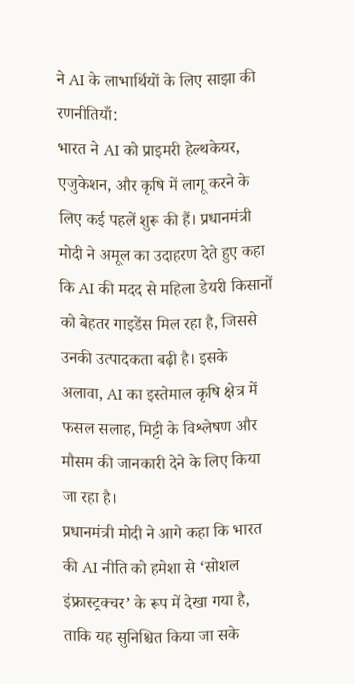ने AI के लाभार्थियों के लिए साझा की रणनीतियाँ:
भारत ने AI को प्राइमरी हेल्थकेयर, एजुकेशन, और कृषि में लागू करने के लिए कई पहलें शुरू की हैं। प्रधानमंत्री मोदी ने अमूल का उदाहरण देते हुए कहा कि AI की मदद से महिला डेयरी किसानों को बेहतर गाइडेंस मिल रहा है, जिससे उनकी उत्पादकता बढ़ी है। इसके अलावा, AI का इस्तेमाल कृषि क्षेत्र में फसल सलाह, मिट्टी के विश्लेषण और मौसम की जानकारी देने के लिए किया जा रहा है।
प्रधानमंत्री मोदी ने आगे कहा कि भारत की AI नीति को हमेशा से ‘सोशल इंफ्रास्ट्रक्चर’ के रूप में देखा गया है, ताकि यह सुनिश्चित किया जा सके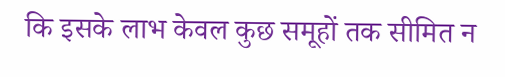कि इसके लाभ केवल कुछ समूहों तक सीमित न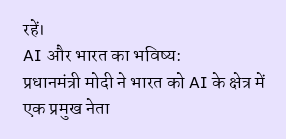रहें।
AI और भारत का भविष्य:
प्रधानमंत्री मोदी ने भारत को AI के क्षेत्र में एक प्रमुख नेता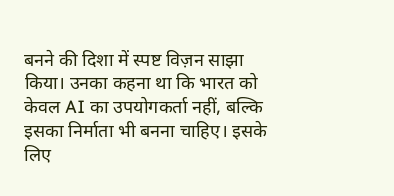बनने की दिशा में स्पष्ट विज़न साझा किया। उनका कहना था कि भारत को केवल AI का उपयोगकर्ता नहीं, बल्कि इसका निर्माता भी बनना चाहिए। इसके लिए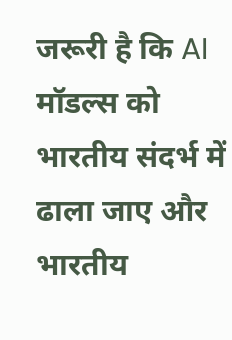जरूरी है कि AI मॉडल्स को भारतीय संदर्भ में ढाला जाए और भारतीय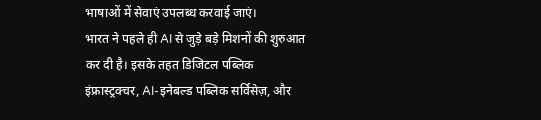भाषाओं में सेवाएं उपलब्ध करवाई जाएं।
भारत ने पहले ही AI से जुड़े बड़े मिशनों की शुरुआत कर दी है। इसके तहत डिजिटल पब्लिक इंफ्रास्ट्रक्चर, AI-इनेबल्ड पब्लिक सर्विसेज़, और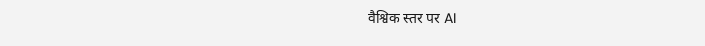वैश्विक स्तर पर AI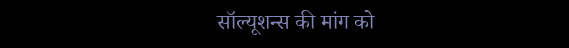सॉल्यूशन्स की मांग को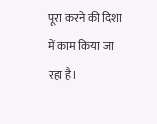पूरा करने की दिशा में काम किया जा रहा है।